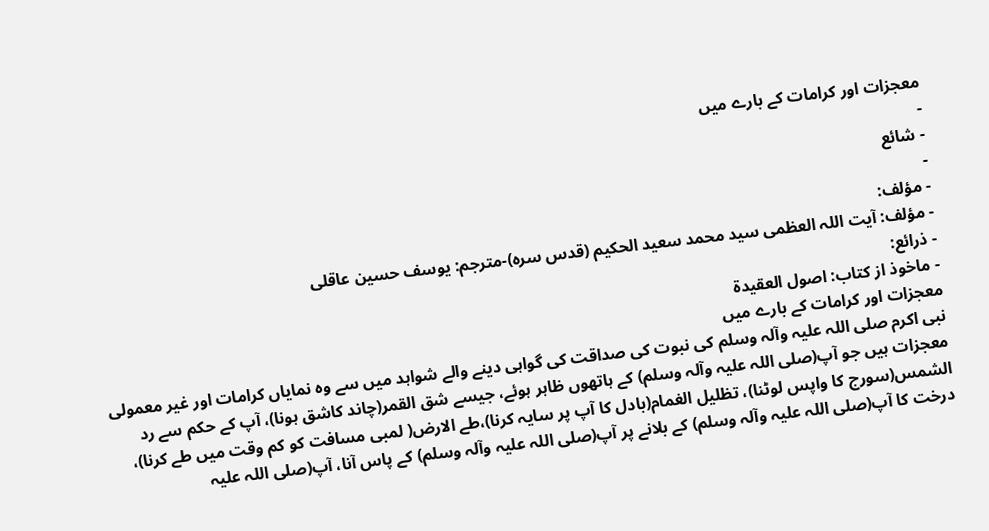معجزات اور کرامات کے بارے میں
-
- شائع
-
- مؤلف:
- مؤلف: آیت اللہ العظمی سيد محمد سعيد الحكيم (قدس سرہ)-مترجم: یوسف حسین عاقلی
- ذرائع:
- ماخوذ از کتاب: اصول العقيدة
معجزات اور کرامات کے بارے میں
نبی اکرم صلی اللہ علیہ وآلہ وسلم کی نبوت کی صداقت کی گواہی دینے والے شواہد میں سے وہ نمایاں کرامات اور غیر معمولی معجزات ہیں جو آپ(صلی اللہ علیہ وآلہ وسلم) کے ہاتھوں ظاہر ہوئے، جیسے شق القمر(چاند کاشق ہونا)، آپ کے حکم سے رد الشمس(سورج کا واپس لوٹنا)، تظلیل الغمام(بادل کا آپ پر سایہ کرنا)،طے الارض( لمبی مسافت کو کم وقت میں طے کرنا)، درخت کا آپ(صلی اللہ علیہ وآلہ وسلم) کے بلانے پر آپ(صلی اللہ علیہ وآلہ وسلم) کے پاس آنا، آپ(صلی اللہ علیہ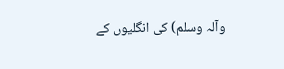وآلہ وسلم) کی انگلیوں کے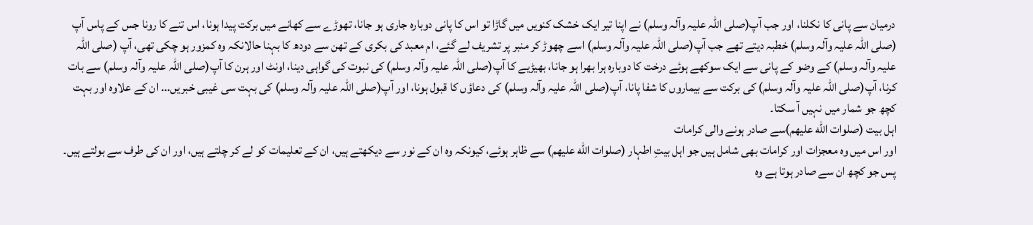درمیان سے پانی کا نکلنا، اور جب آپ(صلی اللہ علیہ وآلہ وسلم) نے اپنا تیر ایک خشک کنویں میں گاڑا تو اس کا پانی دوبارہ جاری ہو جانا، تھوڑے سے کھانے میں برکت پیدا ہونا، اس تنے کا رونا جس کے پاس آپ (صلی اللہ علیہ وآلہ وسلم) خطبہ دیتے تھے جب آپ(صلی اللہ علیہ وآلہ وسلم) اسے چھوڑ کر منبر پر تشریف لے گئے، ام معبد کی بکری کے تھن سے دودھ کا بہنا حالانکہ وہ کمزور ہو چکی تھی، آپ (صلی اللہ علیہ وآلہ وسلم) کے وضو کے پانی سے ایک سوکھے ہوئے درخت کا دوبارہ ہرا بھرا ہو جانا، بھیڑیے کا آپ(صلی اللہ علیہ وآلہ وسلم) کی نبوت کی گواہی دینا، اونٹ اور ہرن کا آپ(صلی اللہ علیہ وآلہ وسلم) سے بات کرنا، آپ(صلی اللہ علیہ وآلہ وسلم) کی برکت سے بیماروں کا شفا پانا، آپ(صلی اللہ علیہ وآلہ وسلم) کی دعاؤں کا قبول ہونا، اور آپ(صلی اللہ علیہ وآلہ وسلم) کی بہت سی غیبی خبریں... ان کے علاوہ اور بہت کچھ جو شمار میں نہیں آ سکتا۔
اہل بیت (صلوات الله عليهم)سے صادر ہونے والی کرامات
اور اس میں وہ معجزات اور کرامات بھی شامل ہیں جو اہل بیتِ اطہار (صلوات الله عليهم) سے ظاہر ہوئے، کیونکہ وہ ان کے نور سے دیکھتے ہیں، ان کے تعلیمات کو لے کر چلتے ہیں، اور ان کی طرف سے بولتے ہیں۔ پس جو کچھ ان سے صادر ہوتا ہے وہ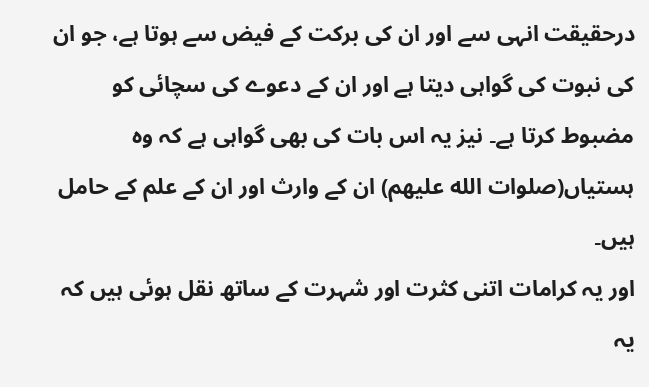درحقیقت انہی سے اور ان کی برکت کے فیض سے ہوتا ہے، جو ان کی نبوت کی گواہی دیتا ہے اور ان کے دعوے کی سچائی کو مضبوط کرتا ہے۔ نیز یہ اس بات کی بھی گواہی ہے کہ وہ ہستیاں(صلوات الله عليهم) ان کے وارث اور ان کے علم کے حامل ہیں۔
اور یہ کرامات اتنی کثرت اور شہرت کے ساتھ نقل ہوئی ہیں کہ یہ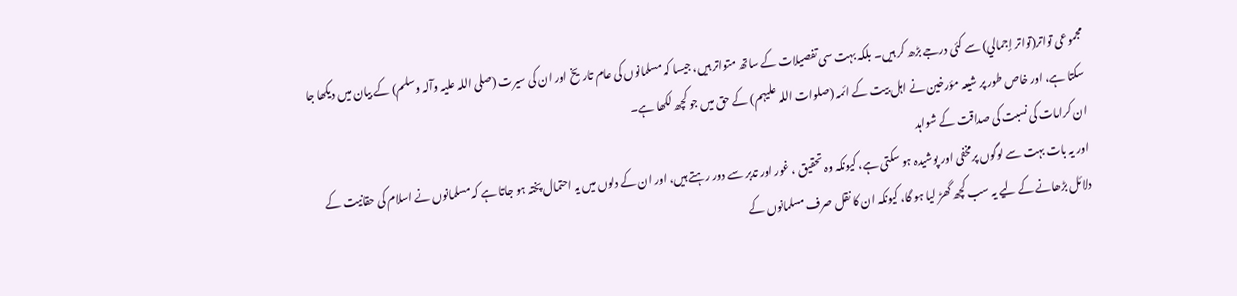مجموعی تواتر(تواتر إجمالي) سے کئی درجے بڑھ کر ہیں۔ بلکہ بہت سی تفصیلات کے ساتھ متواتر ہیں، جیسا کہ مسلمانوں کی عام تاریخ اور ان کی سیرت (صلی اللہ علیہ وآلہ وسلم) کے بیان میں دیکھا جا سکتا ہے، اور خاص طور پر شیعہ مؤرخین نے اہل بیت کے ائمہ (صلوات اللہ علیہم) کے حق میں جو کچھ لکھا ہے۔
ان کرامات کی نسبت کی صداقت کے شواہد
اور یہ بات بہت سے لوگوں پرمخفی اور پوشیدہ ہو سکتی ہے، کیونکہ وہ تحقیق ، غور اور تدبر سے دور رہتے ہیں، اور ان کے دلوں میں یہ احتمال پختہ ہو جاتا ہے کہ مسلمانوں نے اسلام کی حقانیت کے دلائل بڑھانے کے لیے یہ سب کچھ گھڑ لیا ہو گا، کیونکہ ان کا نقل صرف مسلمانوں کے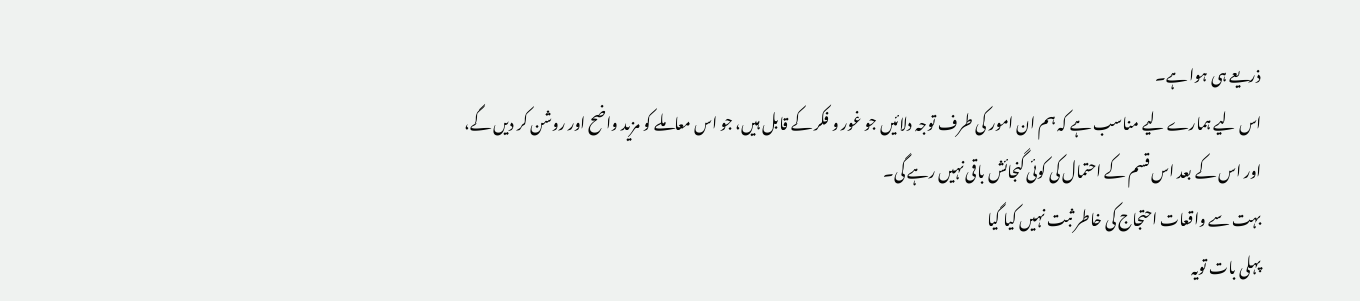ذریعے ہی ہوا ہے۔
اس لیے ہمارے لیے مناسب ہے کہ ہم ان امور کی طرف توجہ دلائیں جو غور و فکر کے قابل ہیں، جو اس معاملے کو مزید واضح اور روشن کر دیں گے، اور اس کے بعد اس قسم کے احتمال کی کوئی گنجائش باقی نہیں رہے گی۔
بہت سے واقعات احتجاج کی خاطر ثبت نہیں کیا گیا
پہلی بات تویہ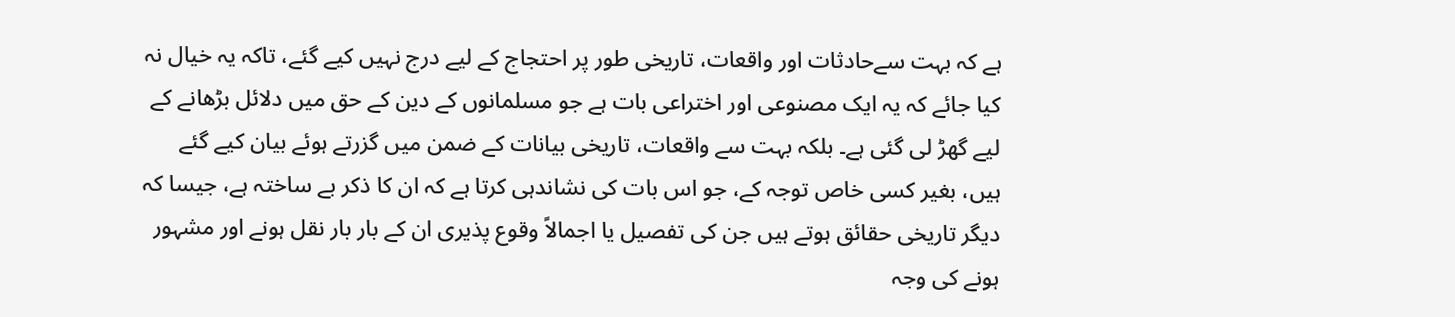ہے کہ بہت سےحادثات اور واقعات، تاریخی طور پر احتجاج کے لیے درج نہیں کیے گئے، تاکہ یہ خیال نہ کیا جائے کہ یہ ایک مصنوعی اور اختراعی بات ہے جو مسلمانوں کے دین کے حق میں دلائل بڑھانے کے لیے گھڑ لی گئی ہے۔ بلکہ بہت سے واقعات، تاریخی بیانات کے ضمن میں گزرتے ہوئے بیان کیے گئے ہیں، بغیر کسی خاص توجہ کے، جو اس بات کی نشاندہی کرتا ہے کہ ان کا ذکر بے ساختہ ہے، جیسا کہ دیگر تاریخی حقائق ہوتے ہیں جن کی تفصیل یا اجمالاً وقوع پذیری ان کے بار بار نقل ہونے اور مشہور ہونے کی وجہ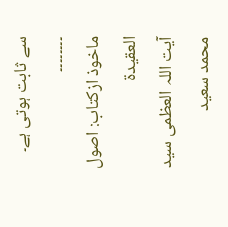سے ثابت ہوتی ہے۔
۔۔۔۔۔۔۔۔
ماخوذ ازکتاب: اصول العقيدة
آیت اللہ العظمی سيد محمد سعيد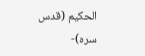الحكيم (قدس سرہ)-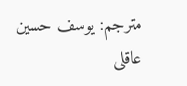مترجم: یوسف حسین عاقلی